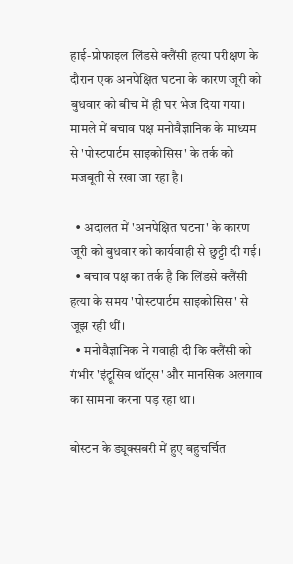हाई-प्रोफाइल लिंडसे क्लैंसी हत्या परीक्षण के दौरान एक अनपेक्षित घटना के कारण जूरी को बुधवार को बीच में ही घर भेज दिया गया। मामले में बचाव पक्ष मनोवैज्ञानिक के माध्यम से 'पोस्टपार्टम साइकोसिस' के तर्क को मजबूती से रखा जा रहा है।

  • अदालत में 'अनपेक्षित घटना' के कारण जूरी को बुधवार को कार्यवाही से छुट्टी दी गई।
  • बचाव पक्ष का तर्क है कि लिंडसे क्लैंसी हत्या के समय 'पोस्टपार्टम साइकोसिस' से जूझ रही थीं।
  • मनोवैज्ञानिक ने गवाही दी कि क्लैंसी को गंभीर 'इंट्रूसिव थॉट्स' और मानसिक अलगाव का सामना करना पड़ रहा था।

बोस्टन के ड्यूक्सबरी में हुए बहुचर्चित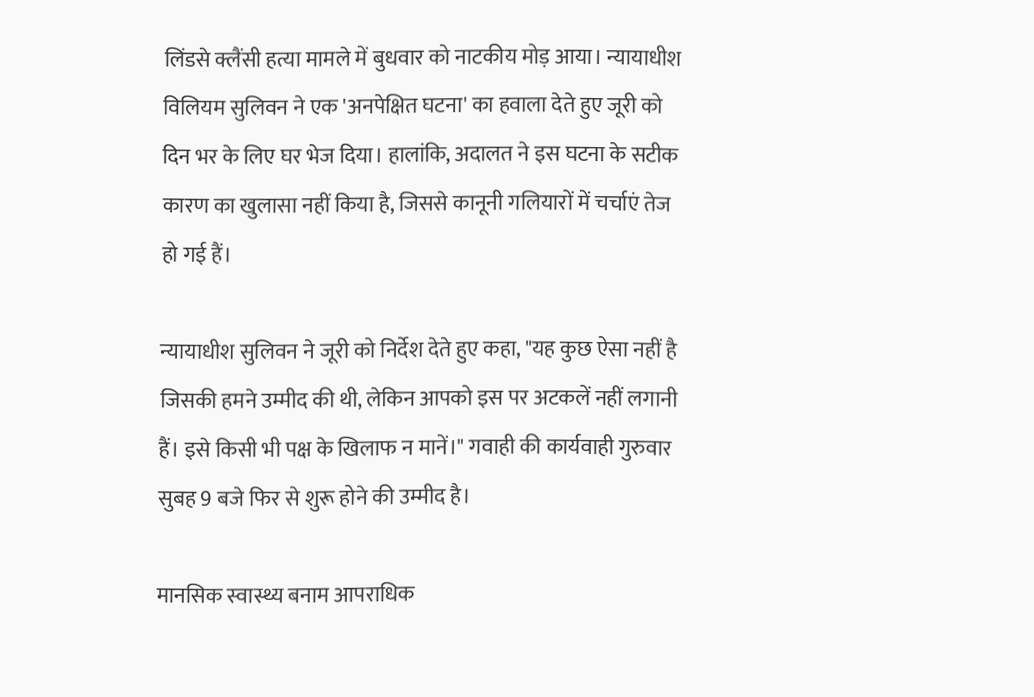लिंडसे क्लैंसी हत्या मामले में बुधवार को नाटकीय मोड़ आया। न्यायाधीश विलियम सुलिवन ने एक 'अनपेक्षित घटना' का हवाला देते हुए जूरी को दिन भर के लिए घर भेज दिया। हालांकि, अदालत ने इस घटना के सटीक कारण का खुलासा नहीं किया है, जिससे कानूनी गलियारों में चर्चाएं तेज हो गई हैं।

न्यायाधीश सुलिवन ने जूरी को निर्देश देते हुए कहा, "यह कुछ ऐसा नहीं है जिसकी हमने उम्मीद की थी, लेकिन आपको इस पर अटकलें नहीं लगानी हैं। इसे किसी भी पक्ष के खिलाफ न मानें।" गवाही की कार्यवाही गुरुवार सुबह 9 बजे फिर से शुरू होने की उम्मीद है।

मानसिक स्वास्थ्य बनाम आपराधिक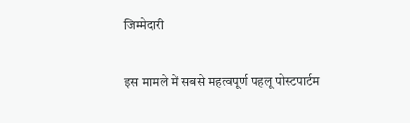जिम्मेदारी

इस मामले में सबसे महत्वपूर्ण पहलू पोस्टपार्टम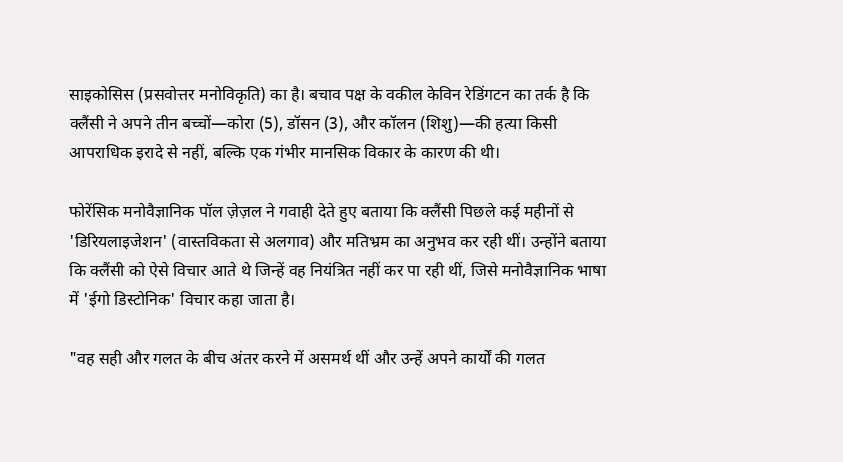साइकोसिस (प्रसवोत्तर मनोविकृति) का है। बचाव पक्ष के वकील केविन रेडिंगटन का तर्क है कि क्लैंसी ने अपने तीन बच्चों—कोरा (5), डॉसन (3), और कॉलन (शिशु)—की हत्या किसी आपराधिक इरादे से नहीं, बल्कि एक गंभीर मानसिक विकार के कारण की थी।

फोरेंसिक मनोवैज्ञानिक पॉल ज़ेज़ल ने गवाही देते हुए बताया कि क्लैंसी पिछले कई महीनों से 'डिरियलाइजेशन' (वास्तविकता से अलगाव) और मतिभ्रम का अनुभव कर रही थीं। उन्होंने बताया कि क्लैंसी को ऐसे विचार आते थे जिन्हें वह नियंत्रित नहीं कर पा रही थीं, जिसे मनोवैज्ञानिक भाषा में 'ईगो डिस्टोनिक' विचार कहा जाता है।

"वह सही और गलत के बीच अंतर करने में असमर्थ थीं और उन्हें अपने कार्यों की गलत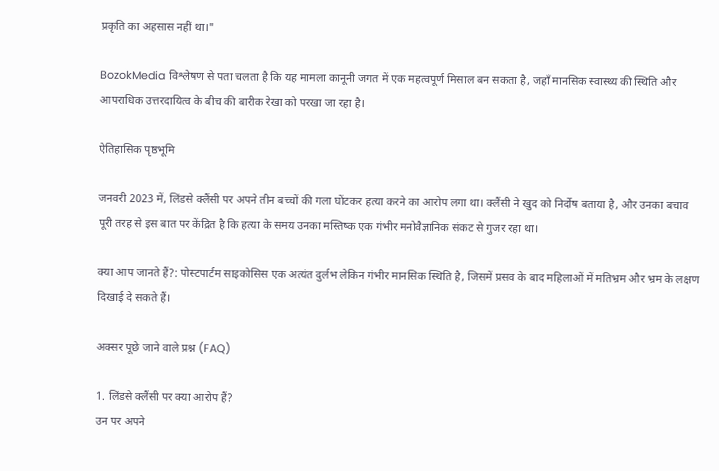प्रकृति का अहसास नहीं था।"

BozokMedia विश्लेषण से पता चलता है कि यह मामला कानूनी जगत में एक महत्वपूर्ण मिसाल बन सकता है, जहाँ मानसिक स्वास्थ्य की स्थिति और आपराधिक उत्तरदायित्व के बीच की बारीक रेखा को परखा जा रहा है।

ऐतिहासिक पृष्ठभूमि

जनवरी 2023 में, लिंडसे क्लैंसी पर अपने तीन बच्चों की गला घोंटकर हत्या करने का आरोप लगा था। क्लैंसी ने खुद को निर्दोष बताया है, और उनका बचाव पूरी तरह से इस बात पर केंद्रित है कि हत्या के समय उनका मस्तिष्क एक गंभीर मनोवैज्ञानिक संकट से गुजर रहा था।

क्या आप जानते हैं?: पोस्टपार्टम साइकोसिस एक अत्यंत दुर्लभ लेकिन गंभीर मानसिक स्थिति है, जिसमें प्रसव के बाद महिलाओं में मतिभ्रम और भ्रम के लक्षण दिखाई दे सकते हैं।

अक्सर पूछे जाने वाले प्रश्न (FAQ)

1. लिंडसे क्लैंसी पर क्या आरोप हैं?
उन पर अपने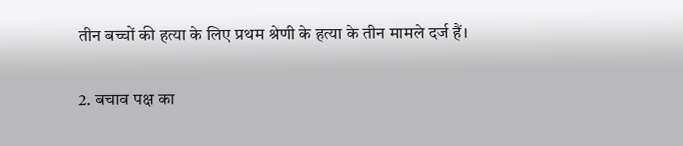तीन बच्चों की हत्या के लिए प्रथम श्रेणी के हत्या के तीन मामले दर्ज हैं।

2. बचाव पक्ष का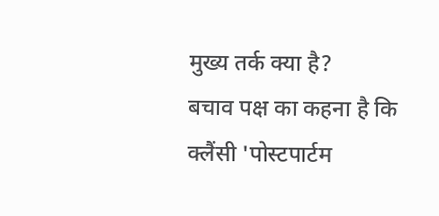मुख्य तर्क क्या है?
बचाव पक्ष का कहना है कि क्लैंसी 'पोस्टपार्टम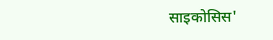साइकोसिस'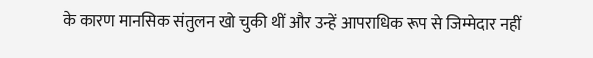के कारण मानसिक संतुलन खो चुकी थीं और उन्हें आपराधिक रूप से जिम्मेदार नहीं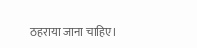ठहराया जाना चाहिए।